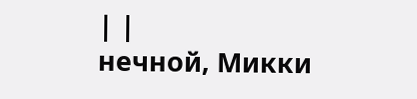| |
нечной, Микки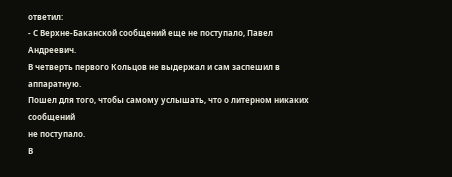ответил:
- С Верхне-Баканской сообщений еще не поступало, Павел Андреевич.
В четверть первого Кольцов не выдержал и сам заспешил в аппаратную.
Пошел для того, чтобы самому услышать, что о литерном никаких сообщений
не поступало.
В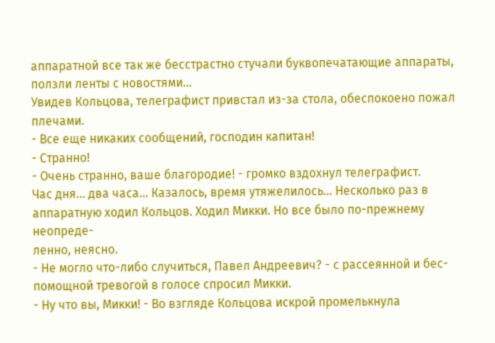аппаратной все так же бесстрастно стучали буквопечатающие аппараты,
ползли ленты с новостями...
Увидев Кольцова, телеграфист привстал из-за стола, обеспокоено пожал
плечами.
- Все еще никаких сообщений, господин капитан!
- Странно!
- Очень странно, ваше благородие! - громко вздохнул телеграфист.
Час дня... два часа... Казалось, время утяжелилось... Несколько раз в
аппаратную ходил Кольцов. Ходил Микки. Но все было по-прежнему неопреде-
ленно, неясно.
- Не могло что-либо случиться, Павел Андреевич? - с рассеянной и бес-
помощной тревогой в голосе спросил Микки.
- Ну что вы, Микки! - Во взгляде Кольцова искрой промелькнула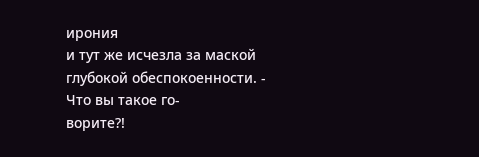ирония
и тут же исчезла за маской глубокой обеспокоенности. - Что вы такое го-
ворите?!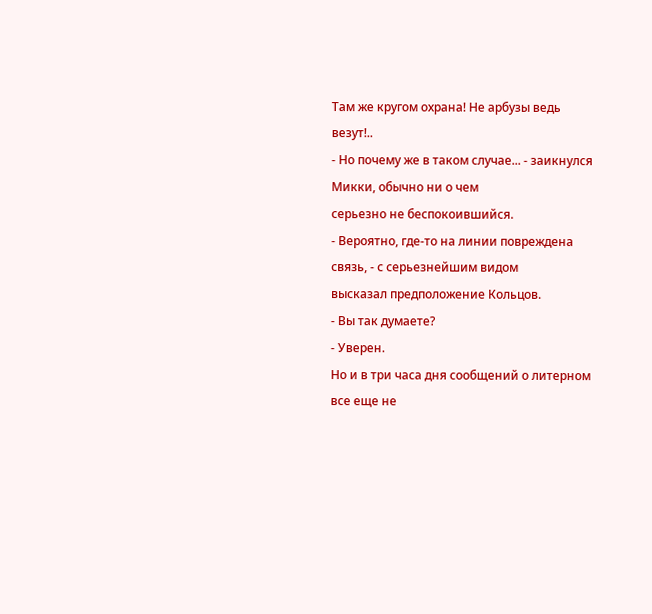Там же кругом охрана! Не арбузы ведь везут!..
- Но почему же в таком случае... - заикнулся Микки, обычно ни о чем
серьезно не беспокоившийся.
- Вероятно, где-то на линии повреждена связь, - с серьезнейшим видом
высказал предположение Кольцов.
- Вы так думаете?
- Уверен.
Но и в три часа дня сообщений о литерном все еще не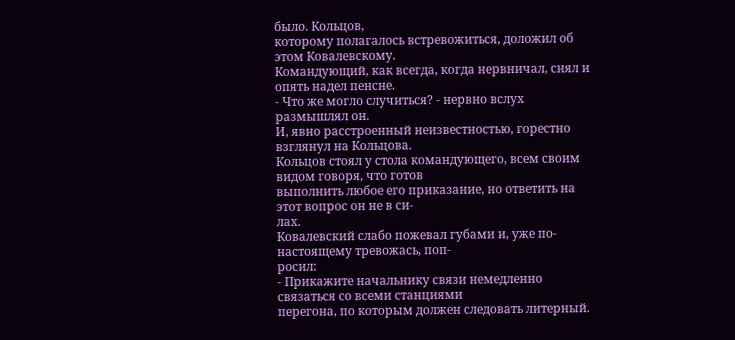было. Кольцов,
которому полагалось встревожиться, доложил об этом Ковалевскому.
Командующий, как всегда, когда нервничал, снял и опять надел пенсне.
- Что же могло случиться? - нервно вслух размышлял он.
И, явно расстроенный неизвестностью, горестно взглянул на Кольцова.
Кольцов стоял у стола командующего, всем своим видом говоря, что готов
выполнить любое его приказание, но ответить на этот вопрос он не в си-
лах.
Ковалевский слабо пожевал губами и, уже по-настоящему тревожась, поп-
росил:
- Прикажите начальнику связи немедленно связаться со всеми станциями
перегона, по которым должен следовать литерный.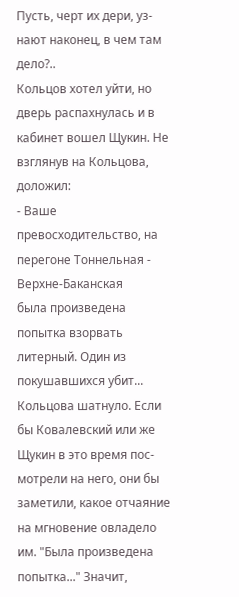Пусть, черт их дери, уз-
нают наконец, в чем там дело?..
Кольцов хотел уйти, но дверь распахнулась и в кабинет вошел Щукин. Не
взглянув на Кольцова, доложил:
- Ваше превосходительство, на перегоне Тоннельная - Верхне-Баканская
была произведена попытка взорвать литерный. Один из покушавшихся убит...
Кольцова шатнуло. Если бы Ковалевский или же Щукин в это время пос-
мотрели на него, они бы заметили, какое отчаяние на мгновение овладело
им. "Была произведена попытка..." Значит,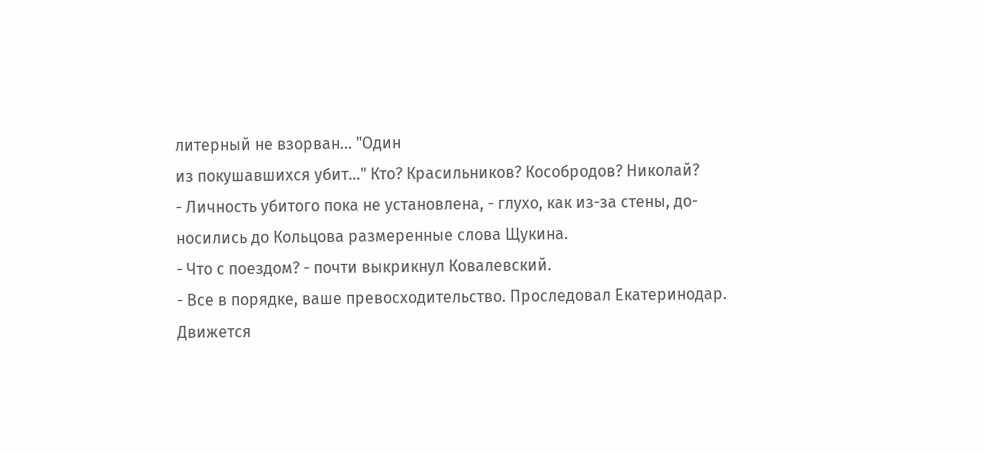литерный не взорван... "Один
из покушавшихся убит..." Кто? Красильников? Кособродов? Николай?
- Личность убитого пока не установлена, - глухо, как из-за стены, до-
носились до Кольцова размеренные слова Щукина.
- Что с поездом? - почти выкрикнул Ковалевский.
- Все в порядке, ваше превосходительство. Проследовал Екатеринодар.
Движется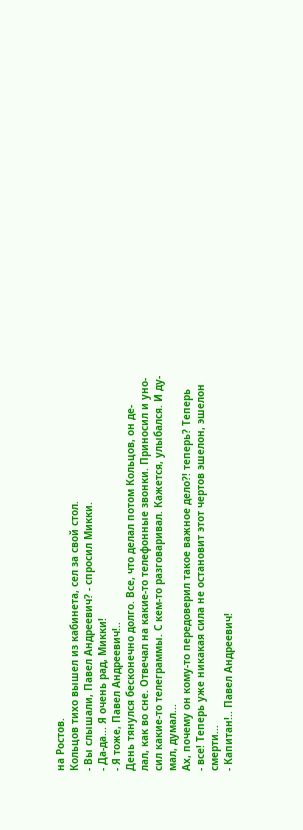на Ростов.
Кольцов тихо вышел из кабинета, сел за свой стол.
- Вы слышали, Павел Андреевич? - спросил Микки.
- Да-да... Я очень рад, Микки!
- Я тоже, Павел Андреевич!..
День тянулся бесконечно долго. Все, что делал потом Кольцов, он де-
лал, как во сне. Отвечал на какие-то телефонные звонки. Приносил и уно-
сил какие-то телеграммы. С кем-то разговаривал. Кажется, улыбался. И ду-
мал, думал...
Ах, почему он кому-то передоверил такое важное дело?! теперь? Теперь
- все! Теперь уже никакая сила не остановит этот чертов эшелон, эшелон
смерти...
- Капитан!.. Павел Андреевич!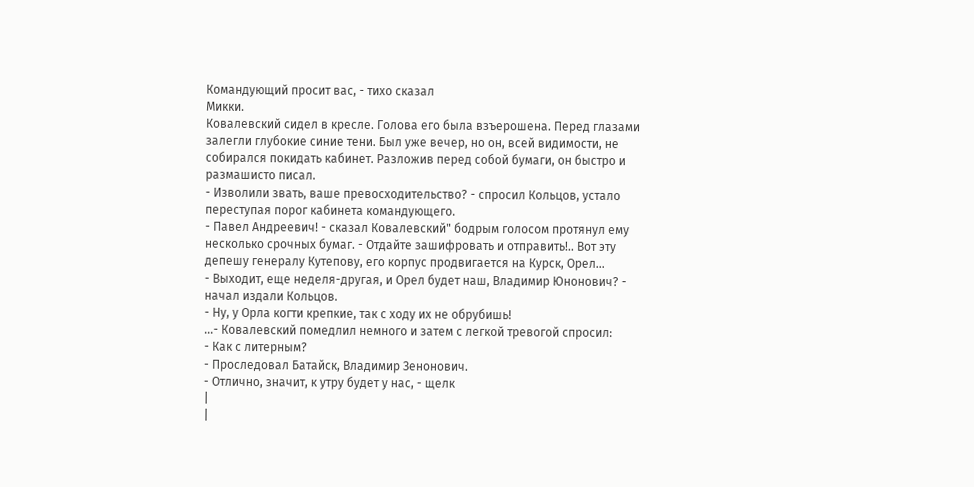Командующий просит вас, - тихо сказал
Микки.
Ковалевский сидел в кресле. Голова его была взъерошена. Перед глазами
залегли глубокие синие тени. Был уже вечер, но он, всей видимости, не
собирался покидать кабинет. Разложив перед собой бумаги, он быстро и
размашисто писал.
- Изволили звать, ваше превосходительство? - спросил Кольцов, устало
переступая порог кабинета командующего.
- Павел Андреевич! - сказал Ковалевский" бодрым голосом протянул ему
несколько срочных бумаг. - Отдайте зашифровать и отправить!.. Вот эту
депешу генералу Кутепову, его корпус продвигается на Курск, Орел...
- Выходит, еще неделя-другая, и Орел будет наш, Владимир Юнонович? -
начал издали Кольцов.
- Ну, у Орла когти крепкие, так с ходу их не обрубишь!
...- Ковалевский помедлил немного и затем с легкой тревогой спросил:
- Как с литерным?
- Проследовал Батайск, Владимир Зенонович.
- Отлично, значит, к утру будет у нас, - щелк
|
|